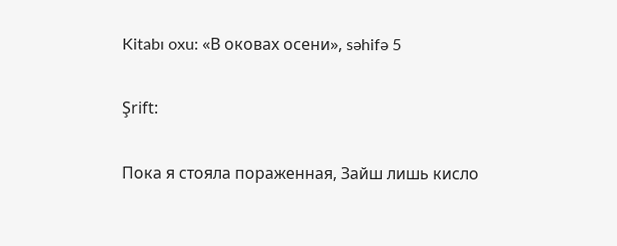Kitabı oxu: «В оковах осени», səhifə 5

Şrift:

Пока я стояла пораженная, Зайш лишь кисло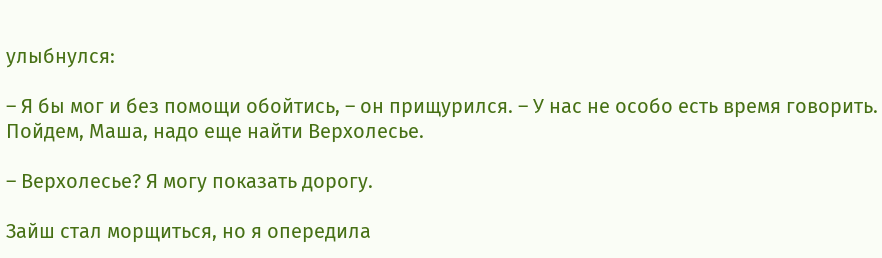улыбнулся:

– Я бы мог и без помощи обойтись, – он прищурился. – У нас не особо есть время говорить. Пойдем, Маша, надо еще найти Верхолесье.

– Верхолесье? Я могу показать дорогу.

Зайш стал морщиться, но я опередила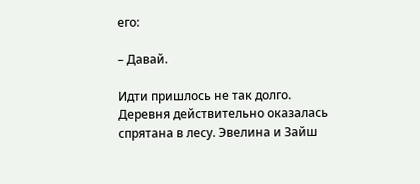его:

– Давай.

Идти пришлось не так долго. Деревня действительно оказалась спрятана в лесу. Эвелина и Зайш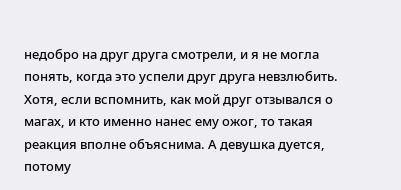недобро на друг друга смотрели, и я не могла понять, когда это успели друг друга невзлюбить. Хотя, если вспомнить, как мой друг отзывался о магах, и кто именно нанес ему ожог, то такая реакция вполне объяснима. А девушка дуется, потому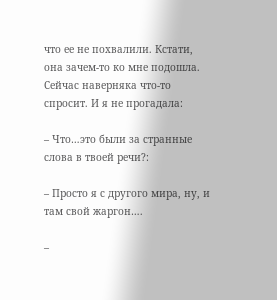что ее не похвалили. Кстати, она зачем-то ко мне подошла. Сейчас наверняка что-то спросит. И я не прогадала:

– Что…это были за странные слова в твоей речи?:

– Просто я с другого мира, ну, и там свой жаргон….

–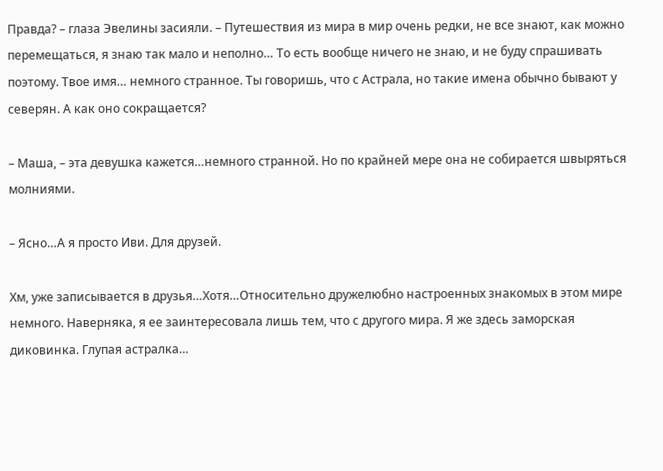Правда? – глаза Эвелины засияли. – Путешествия из мира в мир очень редки, не все знают, как можно перемещаться, я знаю так мало и неполно… То есть вообще ничего не знаю, и не буду спрашивать поэтому. Твое имя… немного странное. Ты говоришь, что с Астрала, но такие имена обычно бывают у северян. А как оно сокращается?

– Маша, – эта девушка кажется…немного странной. Но по крайней мере она не собирается швыряться молниями.

– Ясно…А я просто Иви. Для друзей.

Хм, уже записывается в друзья…Хотя…Относительно дружелюбно настроенных знакомых в этом мире немного. Наверняка, я ее заинтересовала лишь тем, что с другого мира. Я же здесь заморская диковинка. Глупая астралка…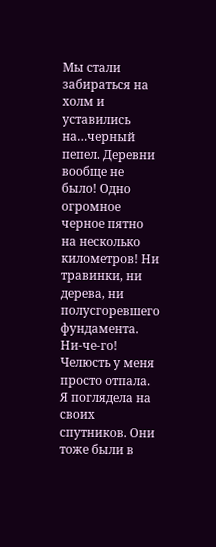Мы стали забираться на холм и уставились на…черный пепел. Деревни вообще не было! Одно огромное черное пятно на несколько километров! Ни травинки, ни дерева, ни полусгоревшего фундамента. Ни-че-го! Челюсть у меня просто отпала. Я поглядела на своих спутников. Они тоже были в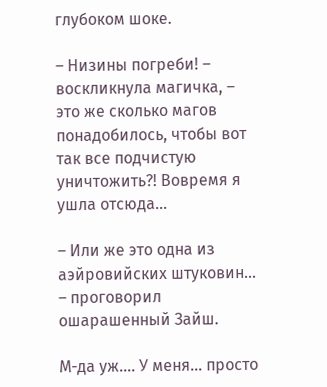глубоком шоке.

– Низины погреби! – воскликнула магичка, – это же сколько магов понадобилось, чтобы вот так все подчистую уничтожить?! Вовремя я ушла отсюда…

– Или же это одна из аэйровийских штуковин… – проговорил ошарашенный Зайш.

М-да уж…. У меня… просто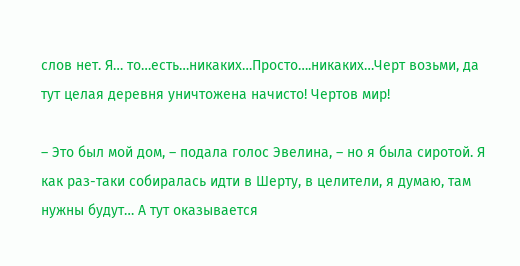слов нет. Я… то…есть…никаких…Просто….никаких…Черт возьми, да тут целая деревня уничтожена начисто! Чертов мир!

– Это был мой дом, – подала голос Эвелина, – но я была сиротой. Я как раз-таки собиралась идти в Шерту, в целители, я думаю, там нужны будут… А тут оказывается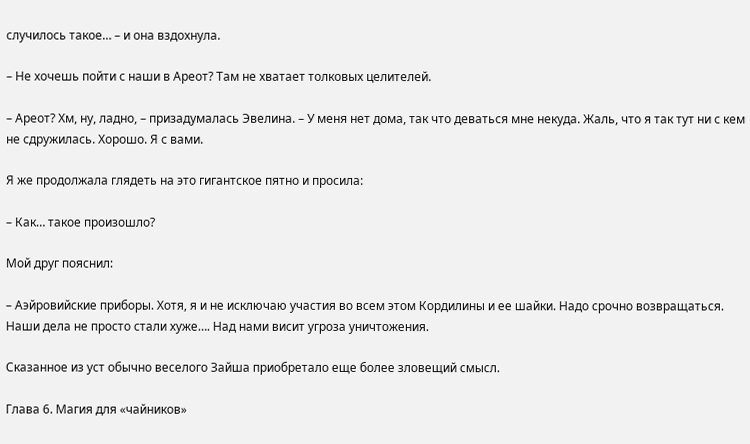случилось такое… – и она вздохнула.

– Не хочешь пойти с наши в Ареот? Там не хватает толковых целителей.

– Ареот? Хм, ну, ладно, – призадумалась Эвелина. – У меня нет дома, так что деваться мне некуда. Жаль, что я так тут ни с кем не сдружилась. Хорошо. Я с вами.

Я же продолжала глядеть на это гигантское пятно и просила:

– Как… такое произошло?

Мой друг пояснил:

– Аэйровийские приборы. Хотя, я и не исключаю участия во всем этом Кордилины и ее шайки. Надо срочно возвращаться. Наши дела не просто стали хуже…. Над нами висит угроза уничтожения.

Сказанное из уст обычно веселого Зайша приобретало еще более зловещий смысл.

Глава 6. Магия для «чайников»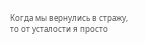Когда мы вернулись в стражу, то от усталости я просто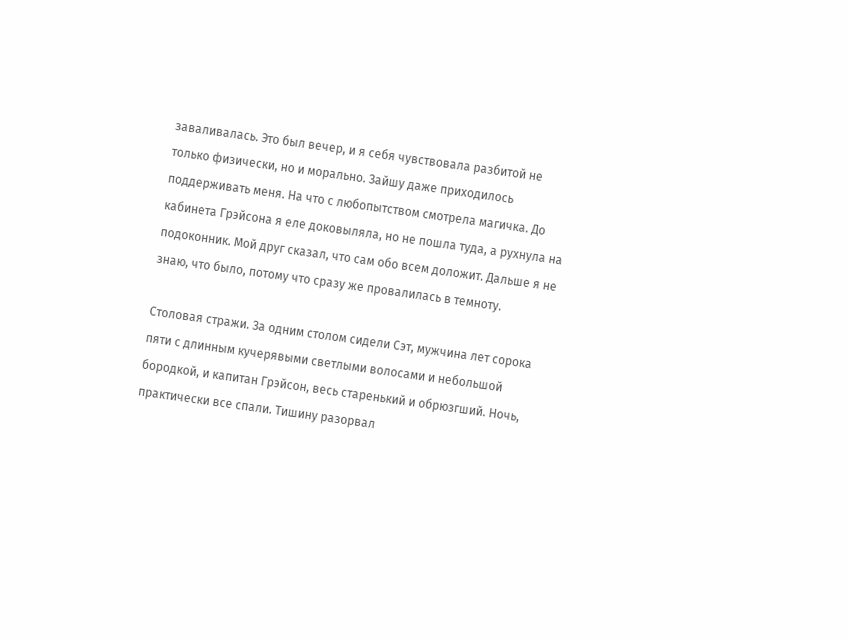заваливалась. Это был вечер, и я себя чувствовала разбитой не только физически, но и морально. Зайшу даже приходилось поддерживать меня. На что с любопытством смотрела магичка. До кабинета Грэйсона я еле доковыляла, но не пошла туда, а рухнула на подоконник. Мой друг сказал, что сам обо всем доложит. Дальше я не знаю, что было, потому что сразу же провалилась в темноту.

Столовая стражи. За одним столом сидели Сэт, мужчина лет сорока пяти с длинным кучерявыми светлыми волосами и небольшой бородкой, и капитан Грэйсон, весь старенький и обрюзгший. Ночь, практически все спали. Тишину разорвал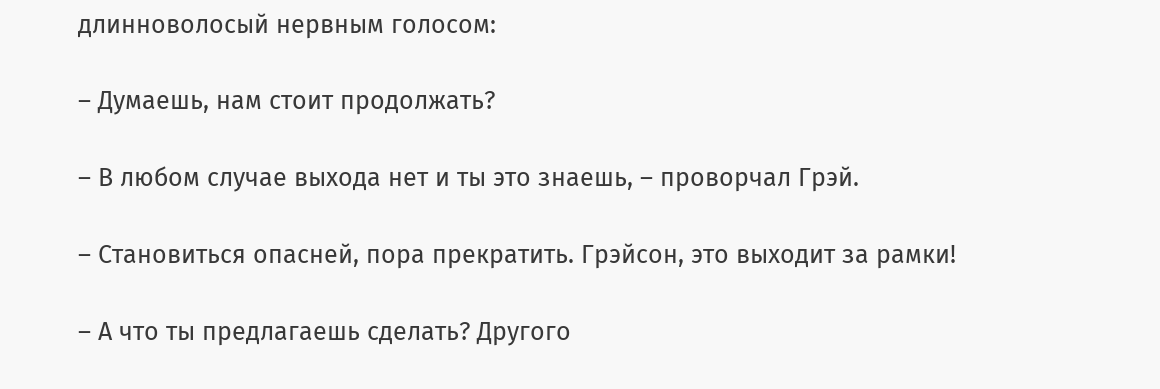длинноволосый нервным голосом:

– Думаешь, нам стоит продолжать?

– В любом случае выхода нет и ты это знаешь, – проворчал Грэй.

– Становиться опасней, пора прекратить. Грэйсон, это выходит за рамки!

– А что ты предлагаешь сделать? Другого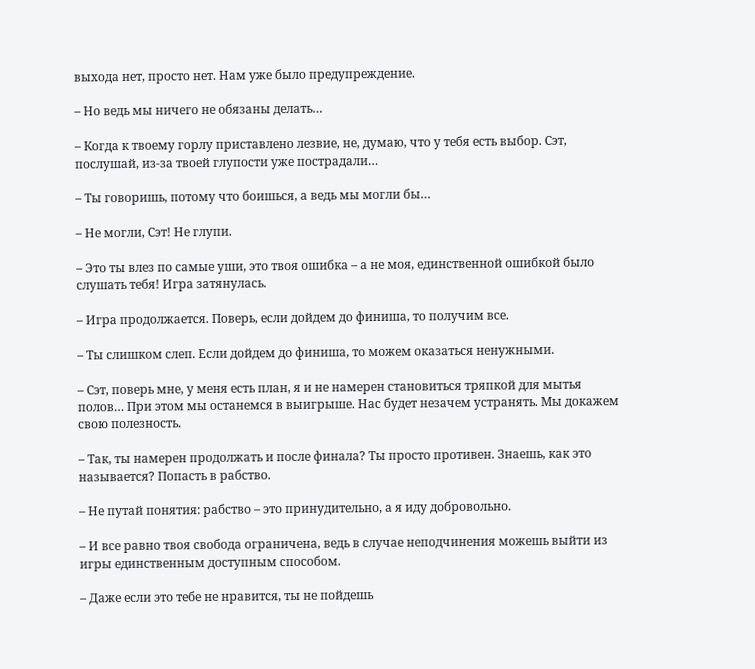выхода нет, просто нет. Нам уже было предупреждение.

– Но ведь мы ничего не обязаны делать…

– Когда к твоему горлу приставлено лезвие, не, думаю, что у тебя есть выбор. Сэт, послушай, из-за твоей глупости уже пострадали…

– Ты говоришь, потому что боишься, а ведь мы могли бы…

– Не могли, Сэт! Не глупи.

– Это ты влез по самые уши, это твоя ошибка – а не моя, единственной ошибкой было слушать тебя! Игра затянулась.

– Игра продолжается. Поверь, если дойдем до финиша, то получим все.

– Ты слишком слеп. Если дойдем до финиша, то можем оказаться ненужными.

– Сэт, поверь мне, у меня есть план, я и не намерен становиться тряпкой для мытья полов… При этом мы останемся в выигрыше. Нас будет незачем устранять. Мы докажем свою полезность.

– Так, ты намерен продолжать и после финала? Ты просто противен. Знаешь, как это называется? Попасть в рабство.

– Не путай понятия: рабство – это принудительно, а я иду добровольно.

– И все равно твоя свобода ограничена, ведь в случае неподчинения можешь выйти из игры единственным доступным способом.

– Даже если это тебе не нравится, ты не пойдешь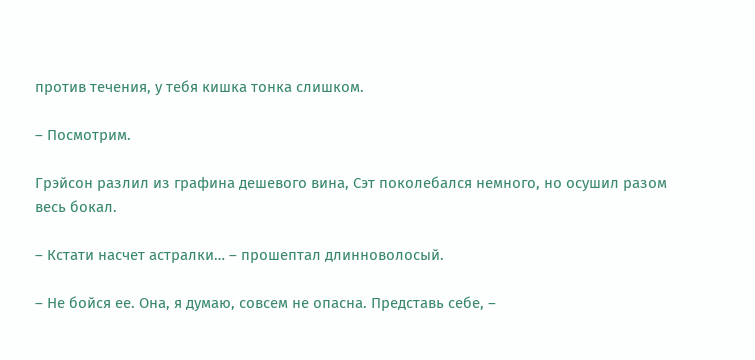против течения, у тебя кишка тонка слишком.

– Посмотрим.

Грэйсон разлил из графина дешевого вина, Сэт поколебался немного, но осушил разом весь бокал.

– Кстати насчет астралки… – прошептал длинноволосый.

– Не бойся ее. Она, я думаю, совсем не опасна. Представь себе, –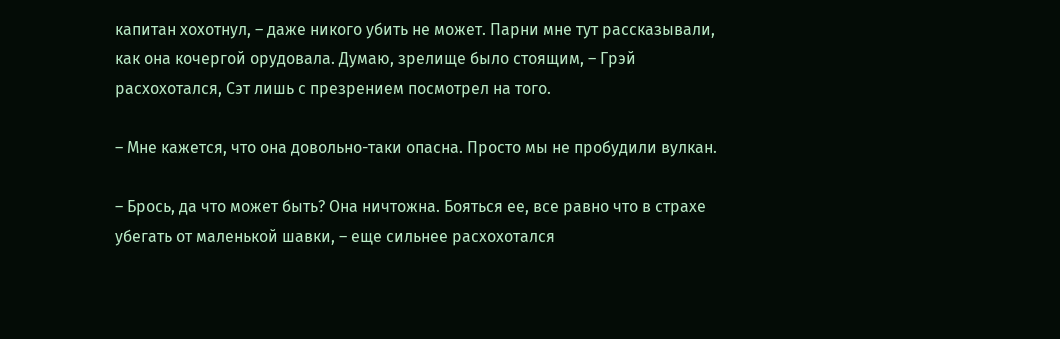капитан хохотнул, – даже никого убить не может. Парни мне тут рассказывали, как она кочергой орудовала. Думаю, зрелище было стоящим, – Грэй расхохотался, Сэт лишь с презрением посмотрел на того.

– Мне кажется, что она довольно-таки опасна. Просто мы не пробудили вулкан.

– Брось, да что может быть? Она ничтожна. Бояться ее, все равно что в страхе убегать от маленькой шавки, – еще сильнее расхохотался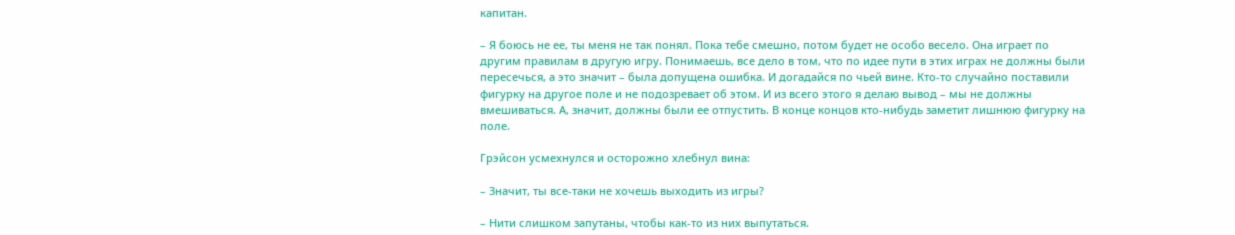капитан.

– Я боюсь не ее, ты меня не так понял. Пока тебе смешно, потом будет не особо весело. Она играет по другим правилам в другую игру. Понимаешь, все дело в том, что по идее пути в этих играх не должны были пересечься, а это значит – была допущена ошибка. И догадайся по чьей вине. Кто-то случайно поставили фигурку на другое поле и не подозревает об этом. И из всего этого я делаю вывод – мы не должны вмешиваться. А, значит, должны были ее отпустить. В конце концов кто-нибудь заметит лишнюю фигурку на поле.

Грэйсон усмехнулся и осторожно хлебнул вина:

– Значит, ты все-таки не хочешь выходить из игры?

– Нити слишком запутаны, чтобы как-то из них выпутаться.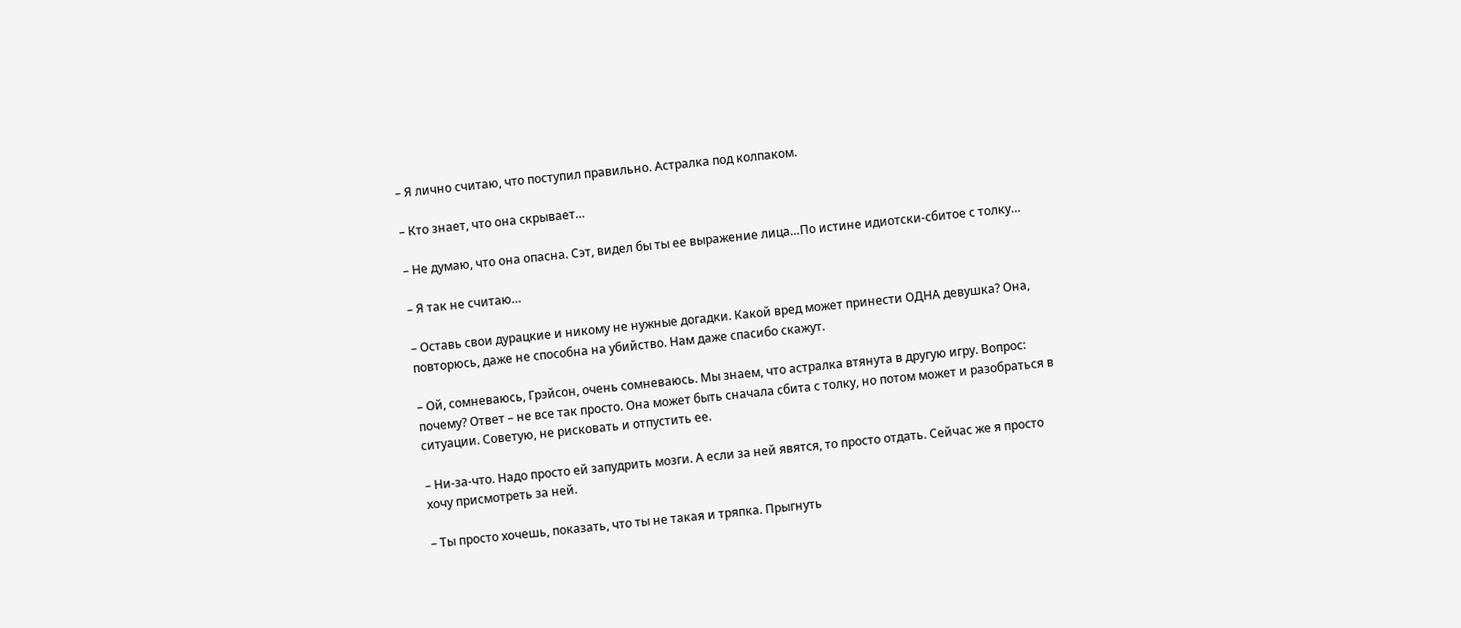– Я лично считаю, что поступил правильно. Астралка под колпаком.

– Кто знает, что она скрывает…

– Не думаю, что она опасна. Сэт, видел бы ты ее выражение лица…По истине идиотски-сбитое с толку…

– Я так не считаю…

– Оставь свои дурацкие и никому не нужные догадки. Какой вред может принести ОДНА девушка? Она, повторюсь, даже не способна на убийство. Нам даже спасибо скажут.

– Ой, сомневаюсь, Грэйсон, очень сомневаюсь. Мы знаем, что астралка втянута в другую игру. Вопрос: почему? Ответ – не все так просто. Она может быть сначала сбита с толку, но потом может и разобраться в ситуации. Советую, не рисковать и отпустить ее.

– Ни-за-что. Надо просто ей запудрить мозги. А если за ней явятся, то просто отдать. Сейчас же я просто хочу присмотреть за ней.

– Ты просто хочешь, показать, что ты не такая и тряпка. Прыгнуть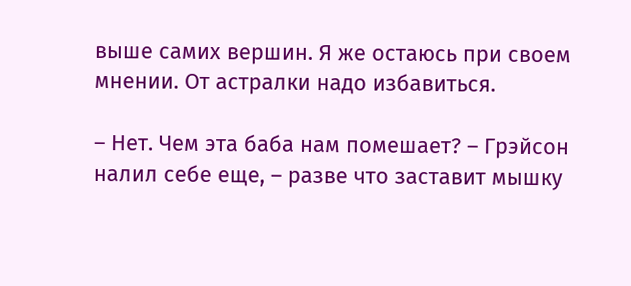выше самих вершин. Я же остаюсь при своем мнении. От астралки надо избавиться.

– Нет. Чем эта баба нам помешает? – Грэйсон налил себе еще, – разве что заставит мышку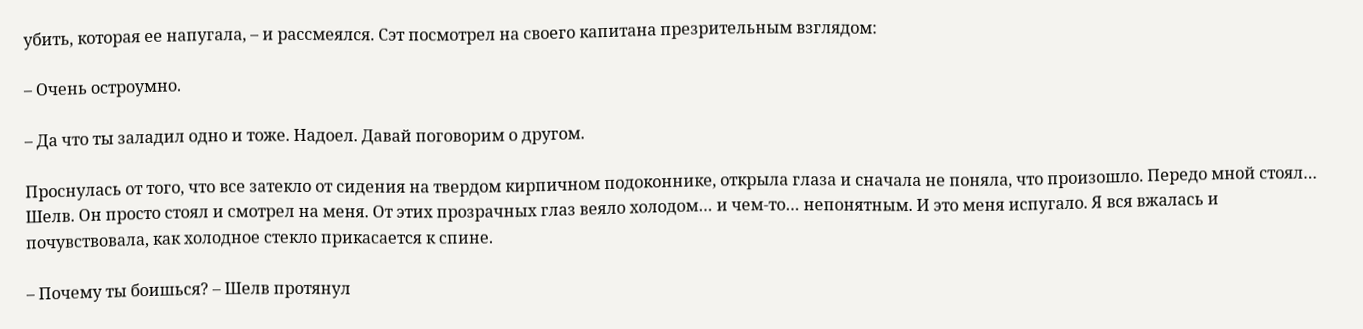убить, которая ее напугала, – и рассмеялся. Сэт посмотрел на своего капитана презрительным взглядом:

– Очень остроумно.

– Да что ты заладил одно и тоже. Надоел. Давай поговорим о другом.

Проснулась от того, что все затекло от сидения на твердом кирпичном подоконнике, открыла глаза и сначала не поняла, что произошло. Передо мной стоял… Шелв. Он просто стоял и смотрел на меня. От этих прозрачных глаз веяло холодом… и чем-то… непонятным. И это меня испугало. Я вся вжалась и почувствовала, как холодное стекло прикасается к спине.

– Почему ты боишься? – Шелв протянул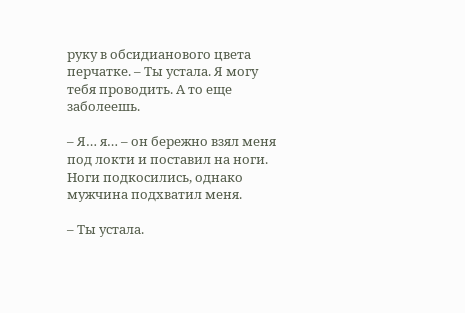руку в обсидианового цвета перчатке. – Ты устала. Я могу тебя проводить. А то еще заболеешь.

– Я… я… – он бережно взял меня под локти и поставил на ноги. Ноги подкосились, однако мужчина подхватил меня.

– Ты устала.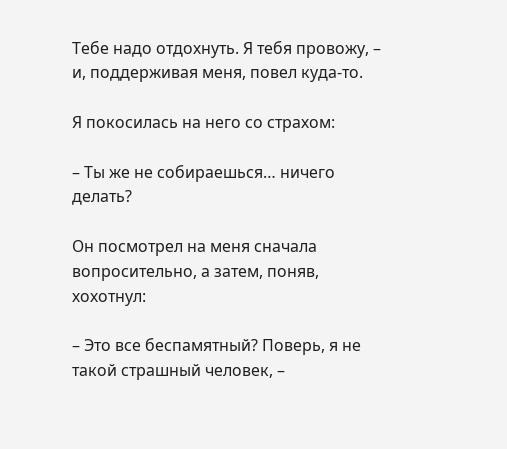Тебе надо отдохнуть. Я тебя провожу, – и, поддерживая меня, повел куда-то.

Я покосилась на него со страхом:

– Ты же не собираешься… ничего делать?

Он посмотрел на меня сначала вопросительно, а затем, поняв, хохотнул:

– Это все беспамятный? Поверь, я не такой страшный человек, –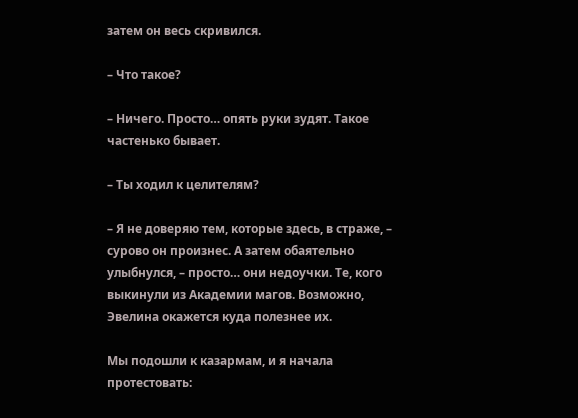затем он весь скривился.

– Что такое?

– Ничего. Просто… опять руки зудят. Такое частенько бывает.

– Ты ходил к целителям?

– Я не доверяю тем, которые здесь, в страже, – сурово он произнес. А затем обаятельно улыбнулся, – просто… они недоучки. Те, кого выкинули из Академии магов. Возможно, Эвелина окажется куда полезнее их.

Мы подошли к казармам, и я начала протестовать: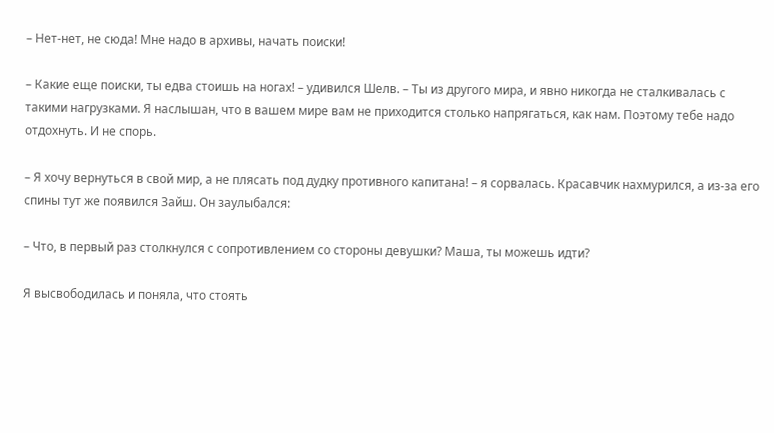– Нет-нет, не сюда! Мне надо в архивы, начать поиски!

– Какие еще поиски, ты едва стоишь на ногах! – удивился Шелв. – Ты из другого мира, и явно никогда не сталкивалась с такими нагрузками. Я наслышан, что в вашем мире вам не приходится столько напрягаться, как нам. Поэтому тебе надо отдохнуть. И не спорь.

– Я хочу вернуться в свой мир, а не плясать под дудку противного капитана! – я сорвалась. Красавчик нахмурился, а из-за его спины тут же появился Зайш. Он заулыбался:

– Что, в первый раз столкнулся с сопротивлением со стороны девушки? Маша, ты можешь идти?

Я высвободилась и поняла, что стоять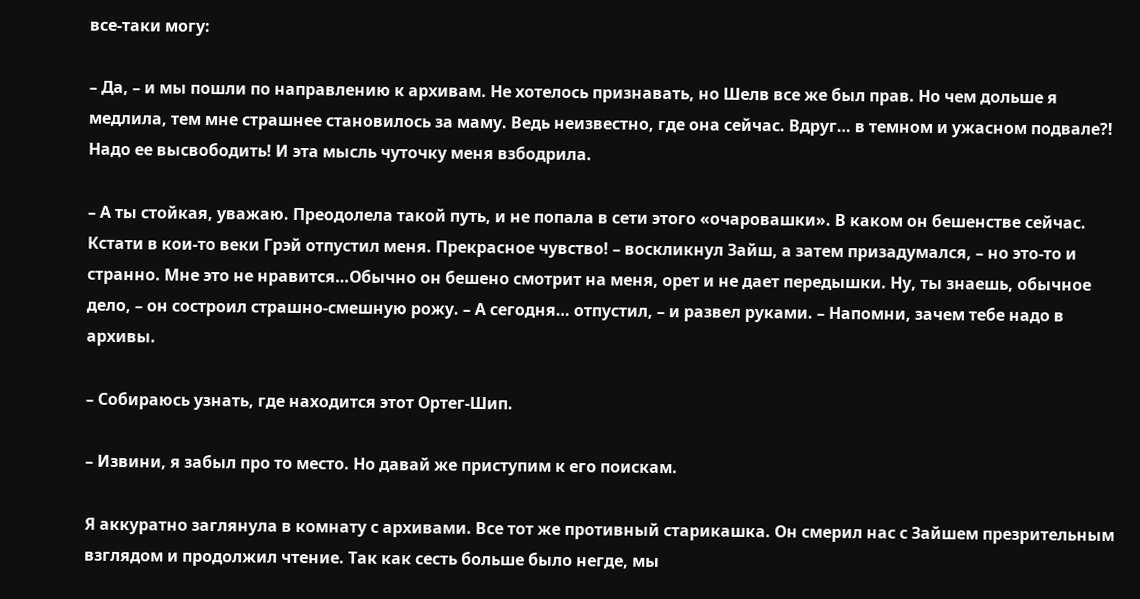все-таки могу:

– Да, – и мы пошли по направлению к архивам. Не хотелось признавать, но Шелв все же был прав. Но чем дольше я медлила, тем мне страшнее становилось за маму. Ведь неизвестно, где она сейчас. Вдруг… в темном и ужасном подвале?! Надо ее высвободить! И эта мысль чуточку меня взбодрила.

– А ты стойкая, уважаю. Преодолела такой путь, и не попала в сети этого «очаровашки». В каком он бешенстве сейчас. Кстати в кои-то веки Грэй отпустил меня. Прекрасное чувство! – воскликнул Зайш, а затем призадумался, – но это-то и странно. Мне это не нравится…Обычно он бешено смотрит на меня, орет и не дает передышки. Ну, ты знаешь, обычное дело, – он состроил страшно-смешную рожу. – А сегодня… отпустил, – и развел руками. – Напомни, зачем тебе надо в архивы.

– Собираюсь узнать, где находится этот Ортег-Шип.

– Извини, я забыл про то место. Но давай же приступим к его поискам.

Я аккуратно заглянула в комнату с архивами. Все тот же противный старикашка. Он смерил нас с Зайшем презрительным взглядом и продолжил чтение. Так как сесть больше было негде, мы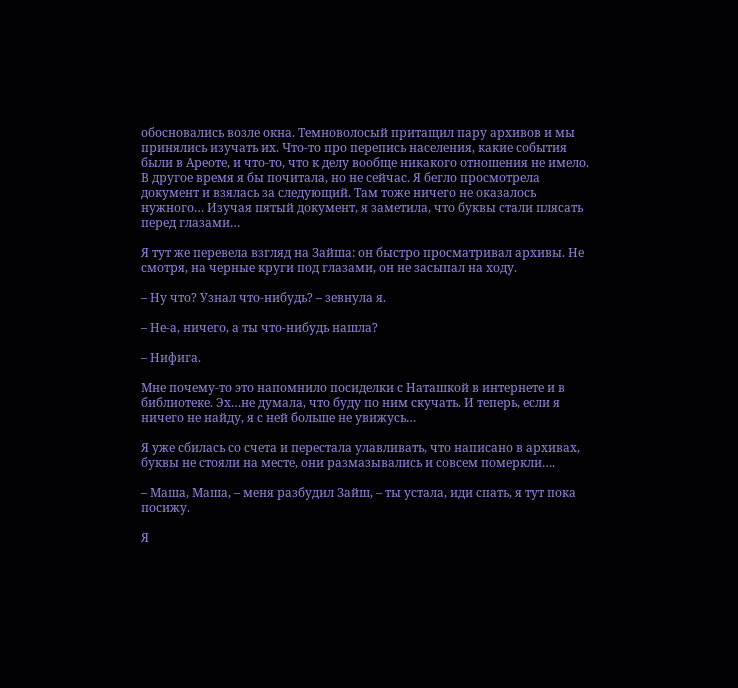обосновались возле окна. Темноволосый притащил пару архивов и мы принялись изучать их. Что-то про перепись населения, какие события были в Ареоте, и что-то, что к делу вообще никакого отношения не имело. В другое время я бы почитала, но не сейчас. Я бегло просмотрела документ и взялась за следующий. Там тоже ничего не оказалось нужного… Изучая пятый документ, я заметила, что буквы стали плясать перед глазами…

Я тут же перевела взгляд на Зайша: он быстро просматривал архивы. Не смотря, на черные круги под глазами, он не засыпал на ходу.

– Ну что? Узнал что-нибудь? – зевнула я.

– Не-а, ничего, а ты что-нибудь нашла?

– Нифига.

Мне почему-то это напомнило посиделки с Наташкой в интернете и в библиотеке. Эх…не думала, что буду по ним скучать. И теперь, если я ничего не найду, я с ней больше не увижусь…

Я уже сбилась со счета и перестала улавливать, что написано в архивах, буквы не стояли на месте, они размазывались и совсем померкли….

– Маша, Маша, – меня разбудил Зайш, – ты устала, иди спать, я тут пока посижу.

Я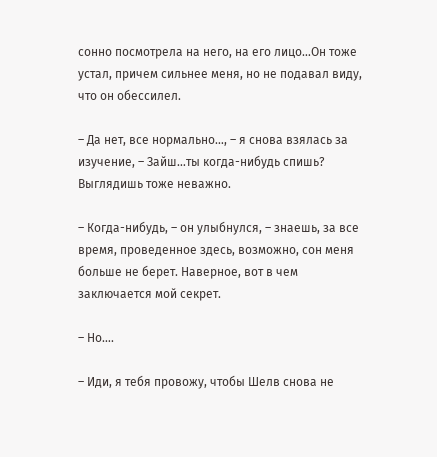сонно посмотрела на него, на его лицо…Он тоже устал, причем сильнее меня, но не подавал виду, что он обессилел.

– Да нет, все нормально…, – я снова взялась за изучение, – Зайш…ты когда-нибудь спишь? Выглядишь тоже неважно.

– Когда-нибудь, – он улыбнулся, – знаешь, за все время, проведенное здесь, возможно, сон меня больше не берет. Наверное, вот в чем заключается мой секрет.

– Но….

– Иди, я тебя провожу, чтобы Шелв снова не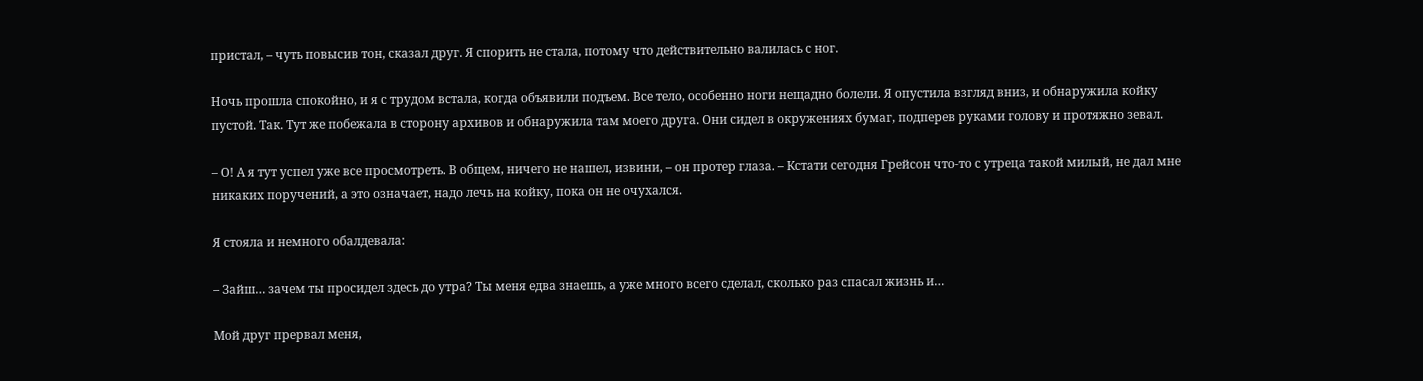пристал, – чуть повысив тон, сказал друг. Я спорить не стала, потому что действительно валилась с ног.

Ночь прошла спокойно, и я с трудом встала, когда объявили подъем. Все тело, особенно ноги нещадно болели. Я опустила взгляд вниз, и обнаружила койку пустой. Так. Тут же побежала в сторону архивов и обнаружила там моего друга. Они сидел в окружениях бумаг, подперев руками голову и протяжно зевал.

– О! А я тут успел уже все просмотреть. В общем, ничего не нашел, извини, – он протер глаза. – Кстати сегодня Грейсон что-то с утреца такой милый, не дал мне никаких поручений, а это означает, надо лечь на койку, пока он не очухался.

Я стояла и немного обалдевала:

– Зайш… зачем ты просидел здесь до утра? Ты меня едва знаешь, а уже много всего сделал, сколько раз спасал жизнь и…

Мой друг прервал меня,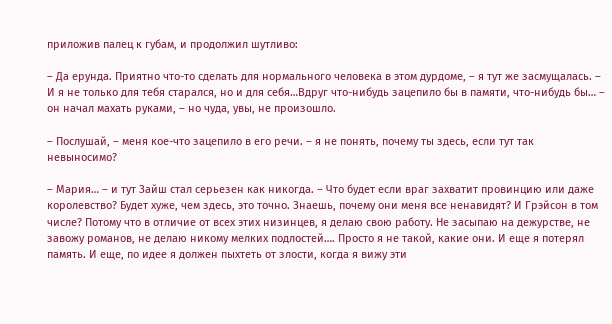приложив палец к губам, и продолжил шутливо:

– Да ерунда. Приятно что-то сделать для нормального человека в этом дурдоме, – я тут же засмущалась. – И я не только для тебя старался, но и для себя…Вдруг что-нибудь зацепило бы в памяти, что-нибудь бы… – он начал махать руками, – но чуда, увы, не произошло.

– Послушай, – меня кое-что зацепило в его речи. – я не понять, почему ты здесь, если тут так невыносимо?

– Мария… – и тут Зайш стал серьезен как никогда. – Что будет если враг захватит провинцию или даже королевство? Будет хуже, чем здесь, это точно. Знаешь, почему они меня все ненавидят? И Грэйсон в том числе? Потому что в отличие от всех этих низинцев, я делаю свою работу. Не засыпаю на дежурстве, не завожу романов, не делаю никому мелких подлостей…. Просто я не такой, какие они. И еще я потерял память. И еще, по идее я должен пыхтеть от злости, когда я вижу эти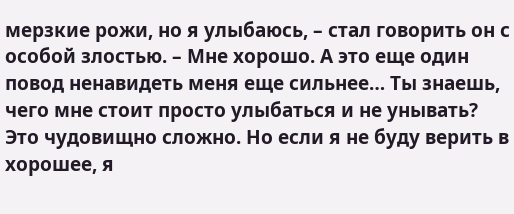мерзкие рожи, но я улыбаюсь, – стал говорить он с особой злостью. – Мне хорошо. А это еще один повод ненавидеть меня еще сильнее… Ты знаешь, чего мне стоит просто улыбаться и не унывать? Это чудовищно сложно. Но если я не буду верить в хорошее, я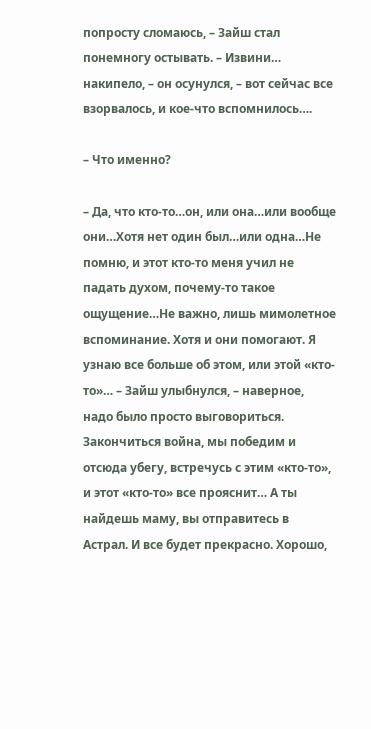попросту сломаюсь, – Зайш стал понемногу остывать. – Извини… накипело, – он осунулся, – вот сейчас все взорвалось, и кое-что вспомнилось….

– Что именно?

– Да, что кто-то…он, или она…или вообще они…Хотя нет один был…или одна…Не помню, и этот кто-то меня учил не падать духом, почему-то такое ощущение…Не важно, лишь мимолетное вспоминание. Хотя и они помогают. Я узнаю все больше об этом, или этой «кто-то»… – Зайш улыбнулся, – наверное, надо было просто выговориться. Закончиться война, мы победим и отсюда убегу, встречусь с этим «кто-то», и этот «кто-то» все прояснит… А ты найдешь маму, вы отправитесь в Астрал. И все будет прекрасно. Хорошо,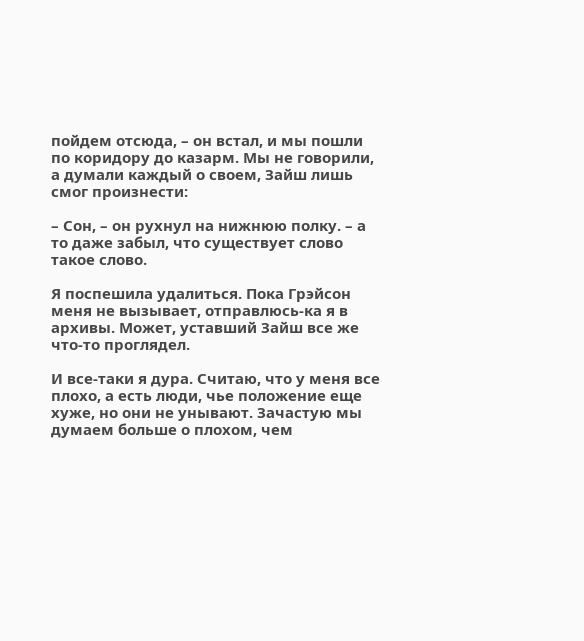пойдем отсюда, – он встал, и мы пошли по коридору до казарм. Мы не говорили, а думали каждый о своем, Зайш лишь смог произнести:

– Сон, – он рухнул на нижнюю полку. – а то даже забыл, что существует слово такое слово.

Я поспешила удалиться. Пока Грэйсон меня не вызывает, отправлюсь-ка я в архивы. Может, уставший Зайш все же что-то проглядел.

И все-таки я дура. Считаю, что у меня все плохо, а есть люди, чье положение еще хуже, но они не унывают. Зачастую мы думаем больше о плохом, чем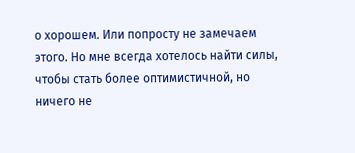о хорошем. Или попросту не замечаем этого. Но мне всегда хотелось найти силы, чтобы стать более оптимистичной, но ничего не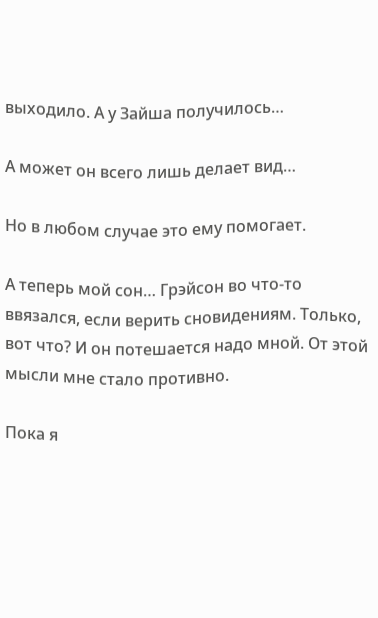выходило. А у Зайша получилось…

А может он всего лишь делает вид…

Но в любом случае это ему помогает.

А теперь мой сон… Грэйсон во что-то ввязался, если верить сновидениям. Только, вот что? И он потешается надо мной. От этой мысли мне стало противно.

Пока я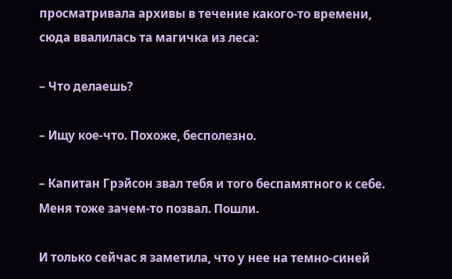просматривала архивы в течение какого-то времени, сюда ввалилась та магичка из леса:

– Что делаешь?

– Ищу кое-что. Похоже, бесполезно.

– Капитан Грэйсон звал тебя и того беспамятного к себе. Меня тоже зачем-то позвал. Пошли.

И только сейчас я заметила, что у нее на темно-синей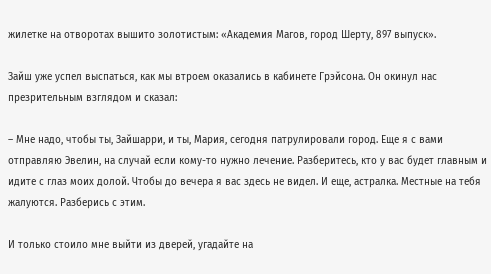жилетке на отворотах вышито золотистым: «Академия Магов, город Шерту, 897 выпуск».

Зайш уже успел выспаться, как мы втроем оказались в кабинете Грэйсона. Он окинул нас презрительным взглядом и сказал:

– Мне надо, чтобы ты, Зайшарри, и ты, Мария, сегодня патрулировали город. Еще я с вами отправляю Эвелин, на случай если кому-то нужно лечение. Разберитесь, кто у вас будет главным и идите с глаз моих долой. Чтобы до вечера я вас здесь не видел. И еще, астралка. Местные на тебя жалуются. Разберись с этим.

И только стоило мне выйти из дверей, угадайте на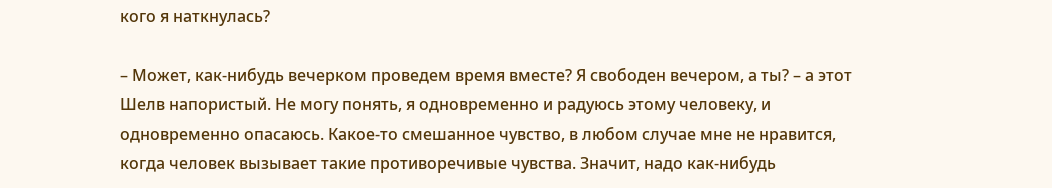кого я наткнулась?

– Может, как-нибудь вечерком проведем время вместе? Я свободен вечером, а ты? – а этот Шелв напористый. Не могу понять, я одновременно и радуюсь этому человеку, и одновременно опасаюсь. Какое-то смешанное чувство, в любом случае мне не нравится, когда человек вызывает такие противоречивые чувства. Значит, надо как-нибудь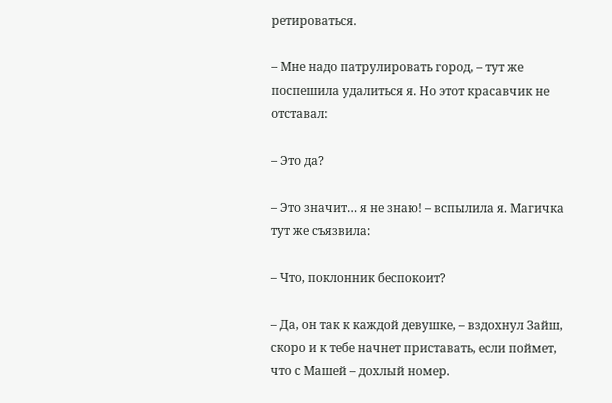ретироваться.

– Мне надо патрулировать город, – тут же поспешила удалиться я. Но этот красавчик не отставал:

– Это да?

– Это значит… я не знаю! – вспылила я. Магичка тут же съязвила:

– Что, поклонник беспокоит?

– Да, он так к каждой девушке, – вздохнул Зайш, скоро и к тебе начнет приставать, если поймет, что с Машей – дохлый номер.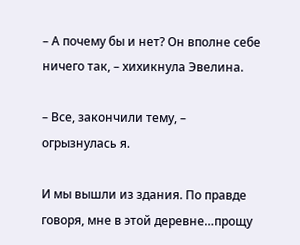– А почему бы и нет? Он вполне себе ничего так, – хихикнула Эвелина.

– Все, закончили тему, – огрызнулась я.

И мы вышли из здания. По правде говоря, мне в этой деревне…прощу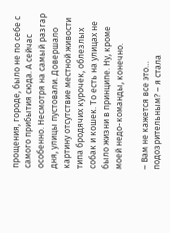прощения, городе, было не по себе с самого прибытия сюда. А сейчас особенно. Несмотря на самый разгар дня, улицы пустовали. Довершало картину отсутствие местной живости типа бродячих курочек, облезлых собак и кошек. То есть на улицах не было жизни в принципе. Ну, кроме моей недо-команды, конечно.

– Вам не кажется все это… подозрительным? – я стала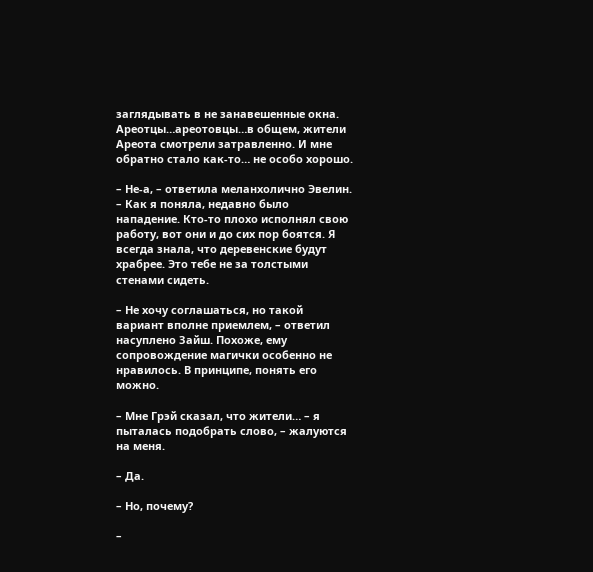заглядывать в не занавешенные окна. Ареотцы…ареотовцы…в общем, жители Ареота смотрели затравленно. И мне обратно стало как-то… не особо хорошо.

– Не-а, – ответила меланхолично Эвелин. – Как я поняла, недавно было нападение. Кто-то плохо исполнял свою работу, вот они и до сих пор боятся. Я всегда знала, что деревенские будут храбрее. Это тебе не за толстыми стенами сидеть.

– Не хочу соглашаться, но такой вариант вполне приемлем, – ответил насуплено Зайш. Похоже, ему сопровождение магички особенно не нравилось. В принципе, понять его можно.

– Мне Грэй сказал, что жители… – я пыталась подобрать слово, – жалуются на меня.

– Да.

– Но, почему?

–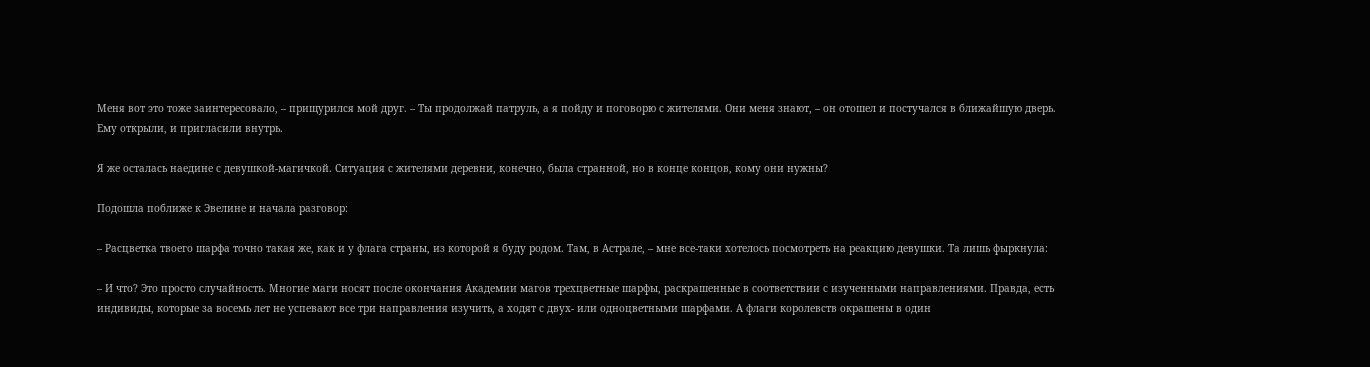Меня вот это тоже заинтересовало, – прищурился мой друг. – Ты продолжай патруль, а я пойду и поговорю с жителями. Они меня знают, – он отошел и постучался в ближайшую дверь. Ему открыли, и пригласили внутрь.

Я же осталась наедине с девушкой-магичкой. Ситуация с жителями деревни, конечно, была странной, но в конце концов, кому они нужны?

Подошла поближе к Эвелине и начала разговор:

– Расцветка твоего шарфа точно такая же, как и у флага страны, из которой я буду родом. Там, в Астрале, – мне все-таки хотелось посмотреть на реакцию девушки. Та лишь фыркнула:

– И что? Это просто случайность. Многие маги носят после окончания Академии магов трехцветные шарфы, раскрашенные в соответствии с изученными направлениями. Правда, есть индивиды, которые за восемь лет не успевают все три направления изучить, а ходят с двух- или одноцветными шарфами. А флаги королевств окрашены в один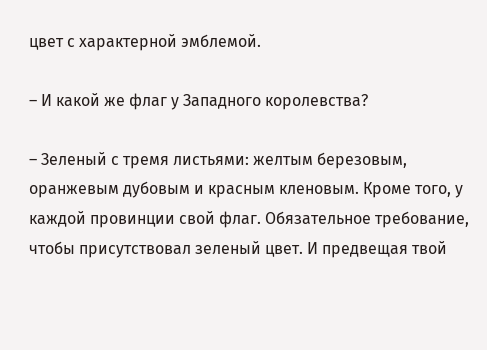цвет с характерной эмблемой.

– И какой же флаг у Западного королевства?

– Зеленый с тремя листьями: желтым березовым, оранжевым дубовым и красным кленовым. Кроме того, у каждой провинции свой флаг. Обязательное требование, чтобы присутствовал зеленый цвет. И предвещая твой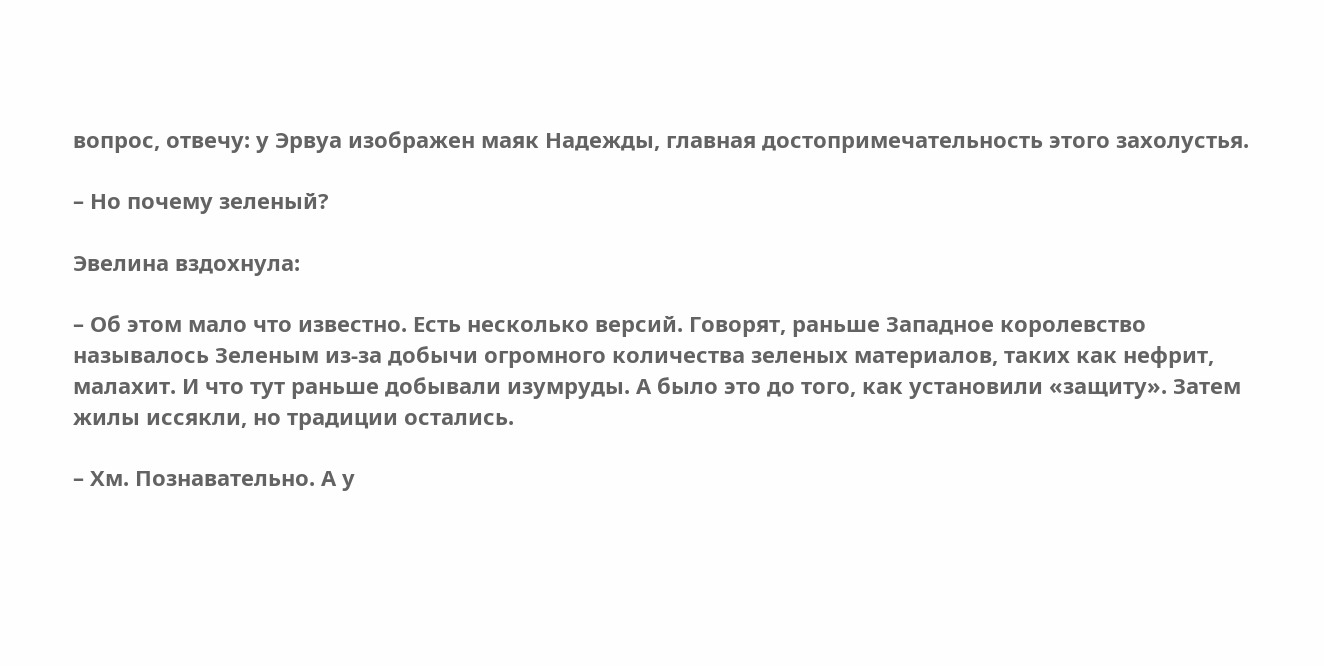вопрос, отвечу: у Эрвуа изображен маяк Надежды, главная достопримечательность этого захолустья.

– Но почему зеленый?

Эвелина вздохнула:

– Об этом мало что известно. Есть несколько версий. Говорят, раньше Западное королевство называлось Зеленым из-за добычи огромного количества зеленых материалов, таких как нефрит, малахит. И что тут раньше добывали изумруды. А было это до того, как установили «защиту». Затем жилы иссякли, но традиции остались.

– Хм. Познавательно. А у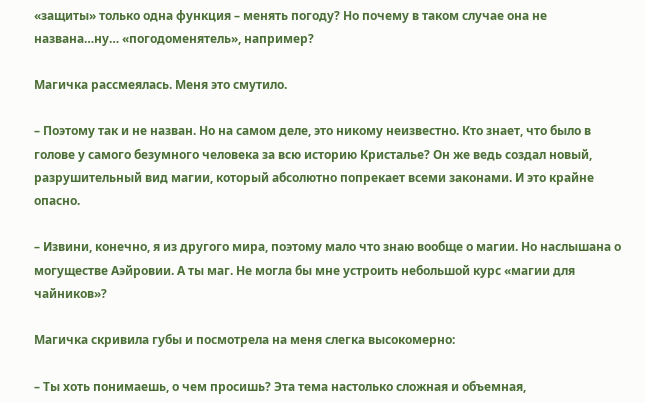«защиты» только одна функция – менять погоду? Но почему в таком случае она не названа…ну… «погодоменятель», например?

Магичка рассмеялась. Меня это смутило.

– Поэтому так и не назван. Но на самом деле, это никому неизвестно. Кто знает, что было в голове у самого безумного человека за всю историю Кристалье? Он же ведь создал новый, разрушительный вид магии, который абсолютно попрекает всеми законами. И это крайне опасно.

– Извини, конечно, я из другого мира, поэтому мало что знаю вообще о магии. Но наслышана о могуществе Аэйровии. А ты маг. Не могла бы мне устроить небольшой курс «магии для чайников»?

Магичка скривила губы и посмотрела на меня слегка высокомерно:

– Ты хоть понимаешь, о чем просишь? Эта тема настолько сложная и объемная,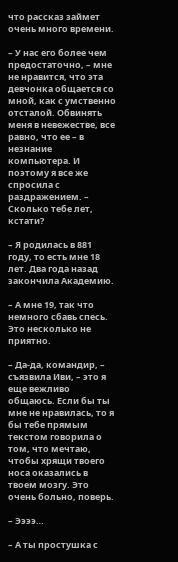что рассказ займет очень много времени.

– У нас его более чем предостаточно, – мне не нравится, что эта девчонка общается со мной, как с умственно отсталой. Обвинять меня в невежестве, все равно, что ее – в незнание компьютера. И поэтому я все же спросила с раздражением. – Сколько тебе лет, кстати?

– Я родилась в 881 году, то есть мне 18 лет. Два года назад закончила Академию.

– А мне 19, так что немного сбавь спесь. Это несколько не приятно.

– Да-да, командир, – съязвила Иви, – это я еще вежливо общаюсь. Если бы ты мне не нравилась, то я бы тебе прямым текстом говорила о том, что мечтаю, чтобы хрящи твоего носа оказались в твоем мозгу. Это очень больно, поверь.

– Ээээ…

– А ты простушка с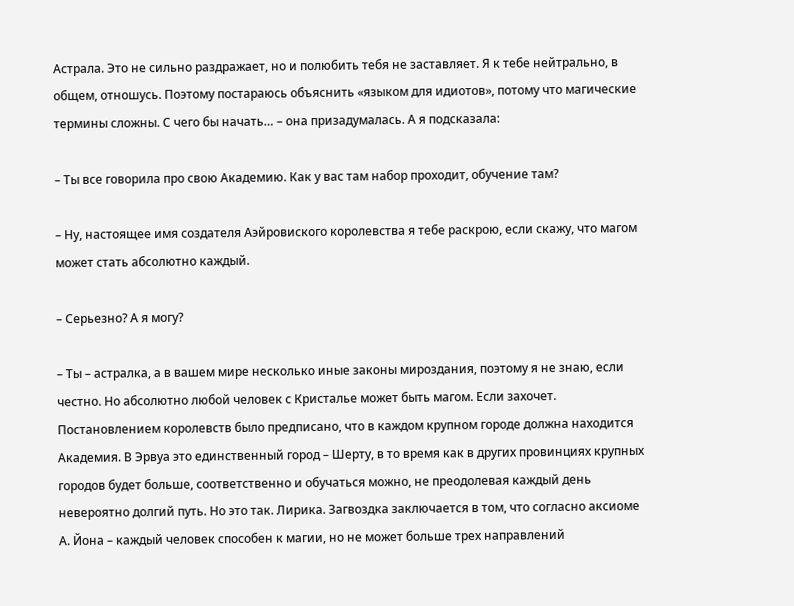Астрала. Это не сильно раздражает, но и полюбить тебя не заставляет. Я к тебе нейтрально, в общем, отношусь. Поэтому постараюсь объяснить «языком для идиотов», потому что магические термины сложны. С чего бы начать… – она призадумалась. А я подсказала:

– Ты все говорила про свою Академию. Как у вас там набор проходит, обучение там?

– Ну, настоящее имя создателя Аэйровиского королевства я тебе раскрою, если скажу, что магом может стать абсолютно каждый.

– Серьезно? А я могу?

– Ты – астралка, а в вашем мире несколько иные законы мироздания, поэтому я не знаю, если честно. Но абсолютно любой человек с Кристалье может быть магом. Если захочет. Постановлением королевств было предписано, что в каждом крупном городе должна находится Академия. В Эрвуа это единственный город – Шерту, в то время как в других провинциях крупных городов будет больше, соответственно и обучаться можно, не преодолевая каждый день невероятно долгий путь. Но это так. Лирика. Загвоздка заключается в том, что согласно аксиоме А. Йона – каждый человек способен к магии, но не может больше трех направлений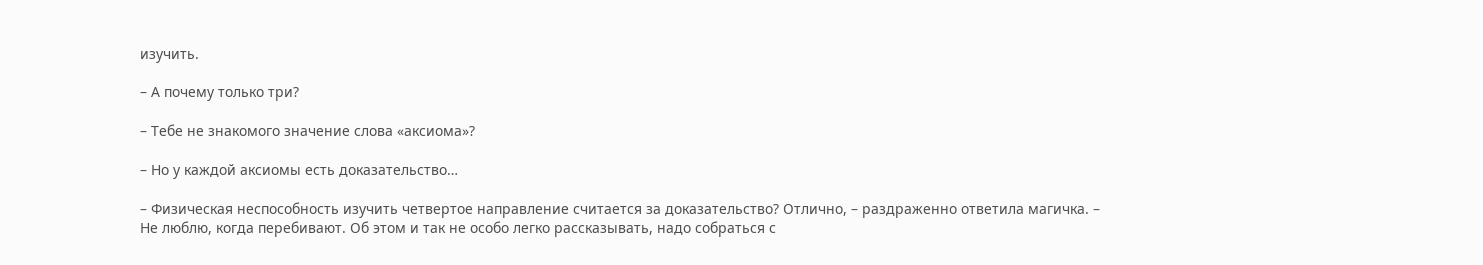изучить.

– А почему только три?

– Тебе не знакомого значение слова «аксиома»?

– Но у каждой аксиомы есть доказательство…

– Физическая неспособность изучить четвертое направление считается за доказательство? Отлично, – раздраженно ответила магичка. – Не люблю, когда перебивают. Об этом и так не особо легко рассказывать, надо собраться с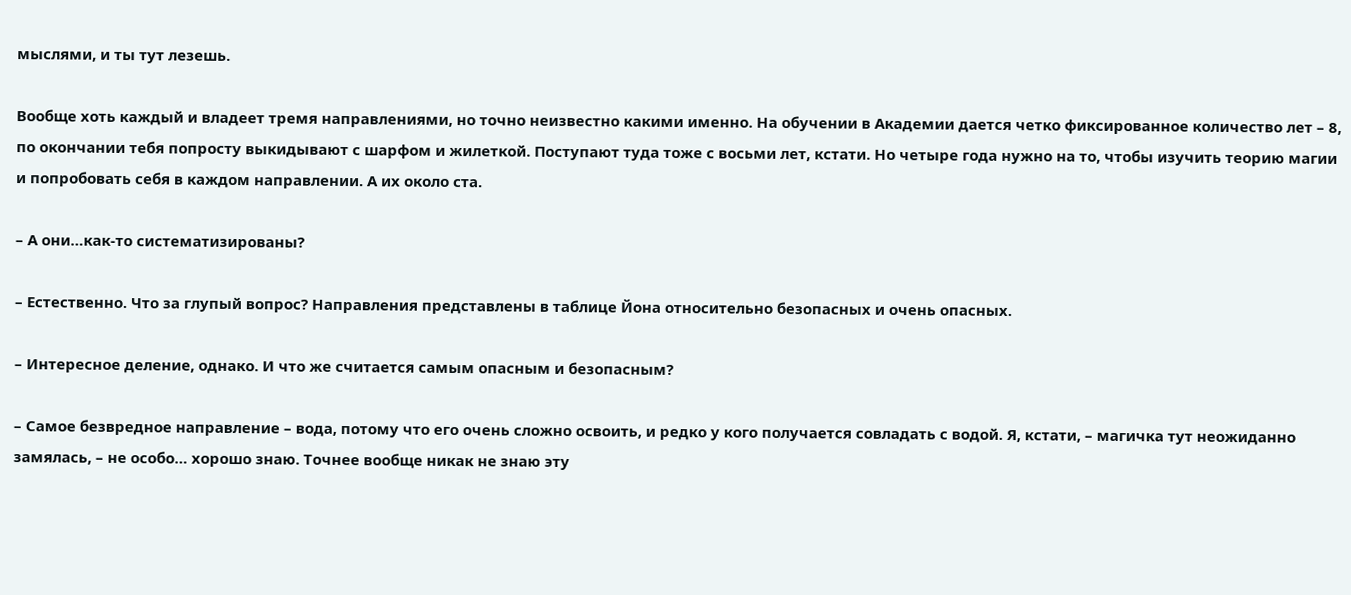мыслями, и ты тут лезешь.

Вообще хоть каждый и владеет тремя направлениями, но точно неизвестно какими именно. На обучении в Академии дается четко фиксированное количество лет – 8, по окончании тебя попросту выкидывают с шарфом и жилеткой. Поступают туда тоже с восьми лет, кстати. Но четыре года нужно на то, чтобы изучить теорию магии и попробовать себя в каждом направлении. А их около ста.

– А они…как-то систематизированы?

– Естественно. Что за глупый вопрос? Направления представлены в таблице Йона относительно безопасных и очень опасных.

– Интересное деление, однако. И что же считается самым опасным и безопасным?

– Самое безвредное направление – вода, потому что его очень сложно освоить, и редко у кого получается совладать с водой. Я, кстати, – магичка тут неожиданно замялась, – не особо… хорошо знаю. Точнее вообще никак не знаю эту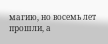магию, но восемь лет прошли, а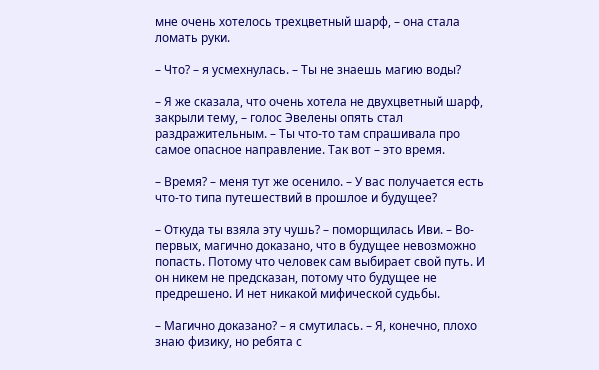мне очень хотелось трехцветный шарф, – она стала ломать руки.

– Что? – я усмехнулась. – Ты не знаешь магию воды?

– Я же сказала, что очень хотела не двухцветный шарф, закрыли тему, – голос Эвелены опять стал раздражительным. – Ты что-то там спрашивала про самое опасное направление. Так вот – это время.

– Время? – меня тут же осенило. – У вас получается есть что-то типа путешествий в прошлое и будущее?

– Откуда ты взяла эту чушь? – поморщилась Иви. – Во-первых, магично доказано, что в будущее невозможно попасть. Потому что человек сам выбирает свой путь. И он никем не предсказан, потому что будущее не предрешено. И нет никакой мифической судьбы.

– Магично доказано? – я смутилась. – Я, конечно, плохо знаю физику, но ребята с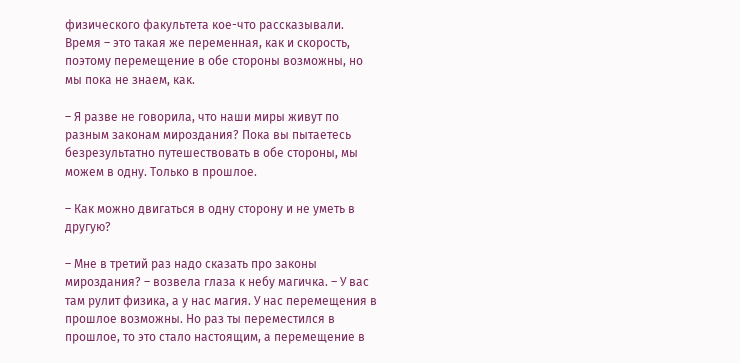физического факультета кое-что рассказывали. Время – это такая же переменная, как и скорость, поэтому перемещение в обе стороны возможны, но мы пока не знаем, как.

– Я разве не говорила, что наши миры живут по разным законам мироздания? Пока вы пытаетесь безрезультатно путешествовать в обе стороны, мы можем в одну. Только в прошлое.

– Как можно двигаться в одну сторону и не уметь в другую?

– Мне в третий раз надо сказать про законы мироздания? – возвела глаза к небу магичка. – У вас там рулит физика, а у нас магия. У нас перемещения в прошлое возможны. Но раз ты переместился в прошлое, то это стало настоящим, а перемещение в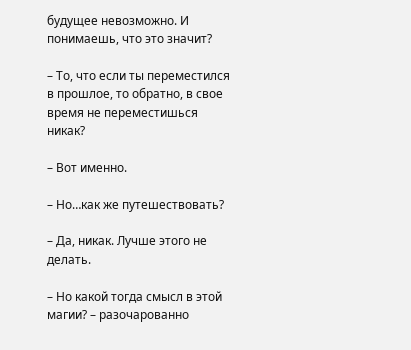будущее невозможно. И понимаешь, что это значит?

– То, что если ты переместился в прошлое, то обратно, в свое время не переместишься никак?

– Вот именно.

– Но…как же путешествовать?

– Да, никак. Лучше этого не делать.

– Но какой тогда смысл в этой магии? – разочарованно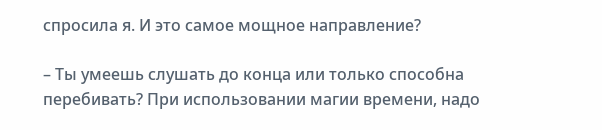спросила я. И это самое мощное направление?

– Ты умеешь слушать до конца или только способна перебивать? При использовании магии времени, надо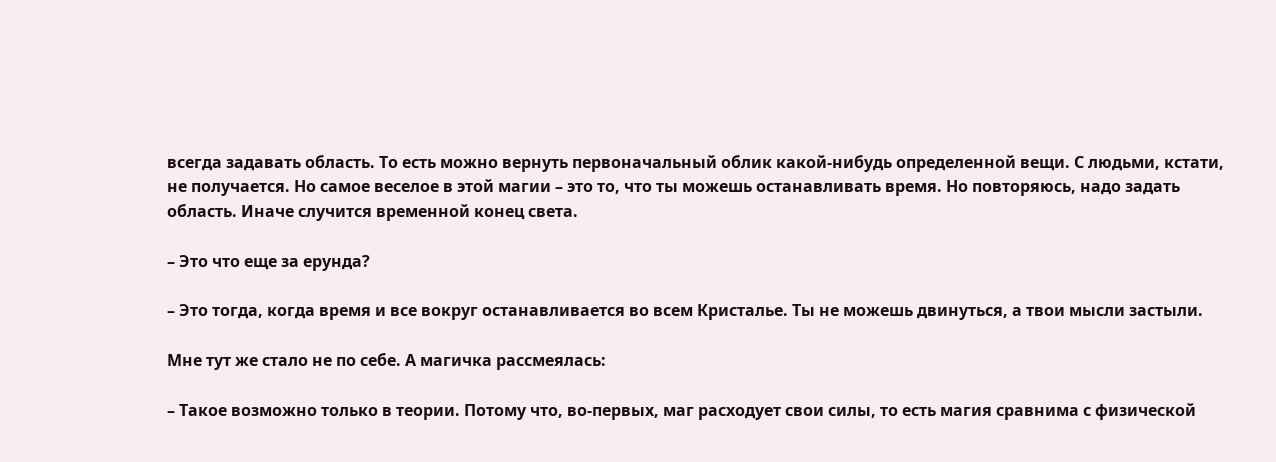всегда задавать область. То есть можно вернуть первоначальный облик какой-нибудь определенной вещи. С людьми, кстати, не получается. Но самое веселое в этой магии – это то, что ты можешь останавливать время. Но повторяюсь, надо задать область. Иначе случится временной конец света.

– Это что еще за ерунда?

– Это тогда, когда время и все вокруг останавливается во всем Кристалье. Ты не можешь двинуться, а твои мысли застыли.

Мне тут же стало не по себе. А магичка рассмеялась:

– Такое возможно только в теории. Потому что, во-первых, маг расходует свои силы, то есть магия сравнима с физической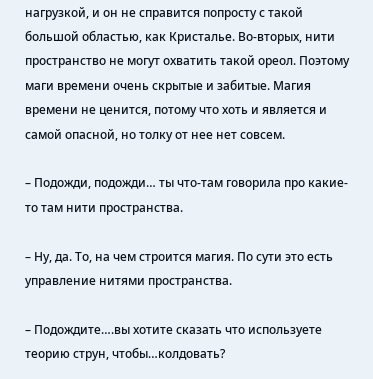нагрузкой, и он не справится попросту с такой большой областью, как Кристалье. Во-вторых, нити пространство не могут охватить такой ореол. Поэтому маги времени очень скрытые и забитые. Магия времени не ценится, потому что хоть и является и самой опасной, но толку от нее нет совсем.

– Подожди, подожди… ты что-там говорила про какие-то там нити пространства.

– Ну, да. То, на чем строится магия. По сути это есть управление нитями пространства.

– Подождите….вы хотите сказать что используете теорию струн, чтобы…колдовать?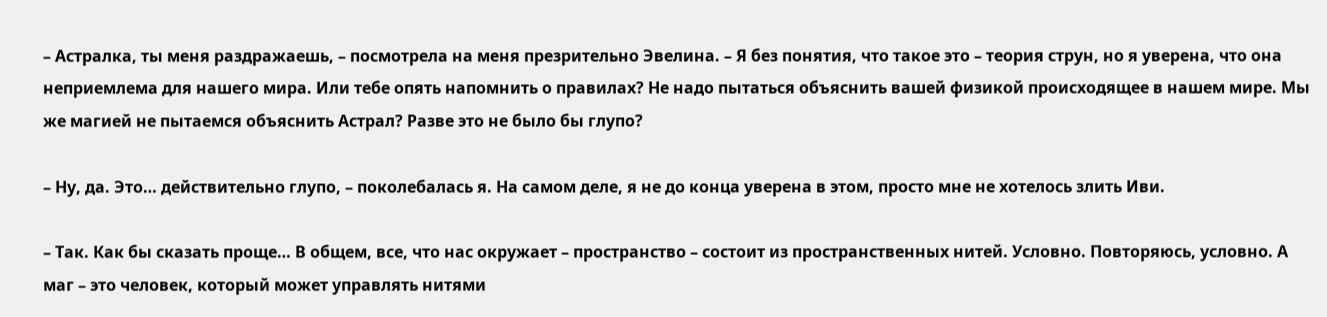– Астралка, ты меня раздражаешь, – посмотрела на меня презрительно Эвелина. – Я без понятия, что такое это – теория струн, но я уверена, что она неприемлема для нашего мира. Или тебе опять напомнить о правилах? Не надо пытаться объяснить вашей физикой происходящее в нашем мире. Мы же магией не пытаемся объяснить Астрал? Разве это не было бы глупо?

– Ну, да. Это… действительно глупо, – поколебалась я. На самом деле, я не до конца уверена в этом, просто мне не хотелось злить Иви.

– Так. Как бы сказать проще… В общем, все, что нас окружает – пространство – состоит из пространственных нитей. Условно. Повторяюсь, условно. А маг – это человек, который может управлять нитями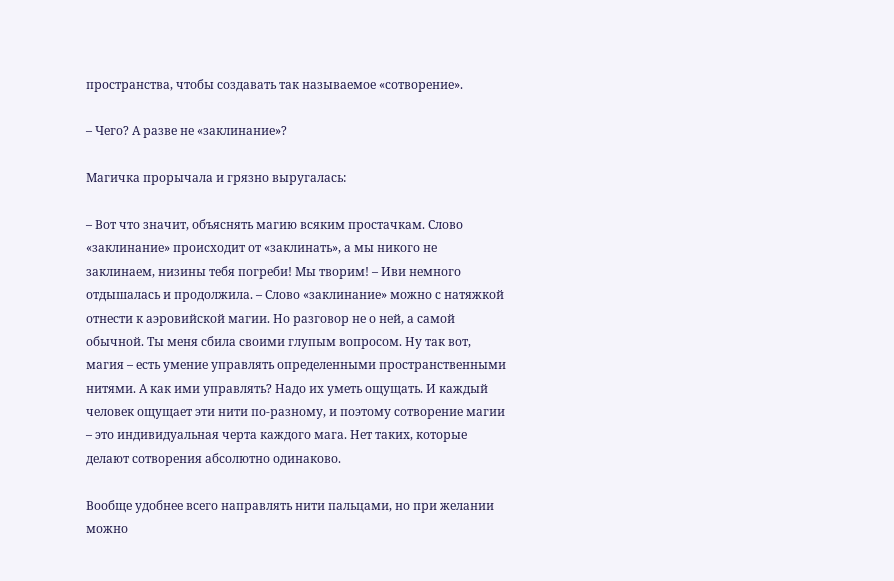пространства, чтобы создавать так называемое «сотворение».

– Чего? А разве не «заклинание»?

Магичка прорычала и грязно выругалась:

– Вот что значит, объяснять магию всяким простачкам. Слово «заклинание» происходит от «заклинать», а мы никого не заклинаем, низины тебя погреби! Мы творим! – Иви немного отдышалась и продолжила. – Слово «заклинание» можно с натяжкой отнести к аэровийской магии. Но разговор не о ней, а самой обычной. Ты меня сбила своими глупым вопросом. Ну так вот, магия – есть умение управлять определенными пространственными нитями. А как ими управлять? Надо их уметь ощущать. И каждый человек ощущает эти нити по-разному, и поэтому сотворение магии – это индивидуальная черта каждого мага. Нет таких, которые делают сотворения абсолютно одинаково.

Вообще удобнее всего направлять нити пальцами, но при желании можно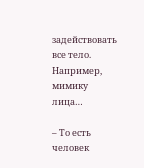задействовать все тело. Например, мимику лица…

– То есть человек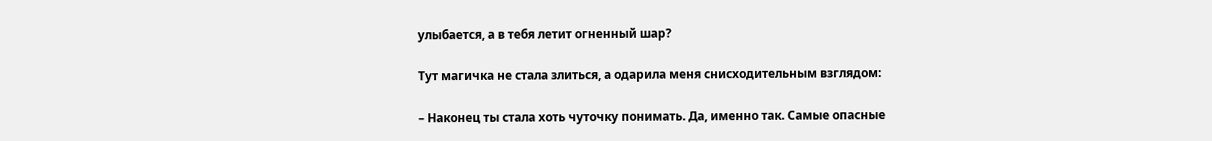улыбается, а в тебя летит огненный шар?

Тут магичка не стала злиться, а одарила меня снисходительным взглядом:

– Наконец ты стала хоть чуточку понимать. Да, именно так. Самые опасные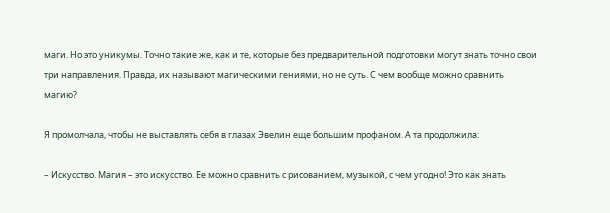маги. Но это уникумы. Точно такие же, как и те, которые без предварительной подготовки могут знать точно свои три направления. Правда, их называют магическими гениями, но не суть. С чем вообще можно сравнить магию?

Я промолчала, чтобы не выставлять себя в глазах Эвелин еще большим профаном. А та продолжила:

– Искусство. Магия – это искусство. Ее можно сравнить с рисованием, музыкой, с чем угодно! Это как знать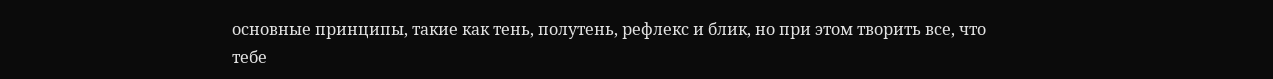основные принципы, такие как тень, полутень, рефлекс и блик, но при этом творить все, что тебе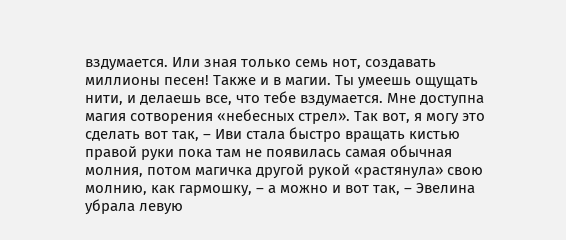вздумается. Или зная только семь нот, создавать миллионы песен! Также и в магии. Ты умеешь ощущать нити, и делаешь все, что тебе вздумается. Мне доступна магия сотворения «небесных стрел». Так вот, я могу это сделать вот так, – Иви стала быстро вращать кистью правой руки пока там не появилась самая обычная молния, потом магичка другой рукой «растянула» свою молнию, как гармошку, – а можно и вот так, – Эвелина убрала левую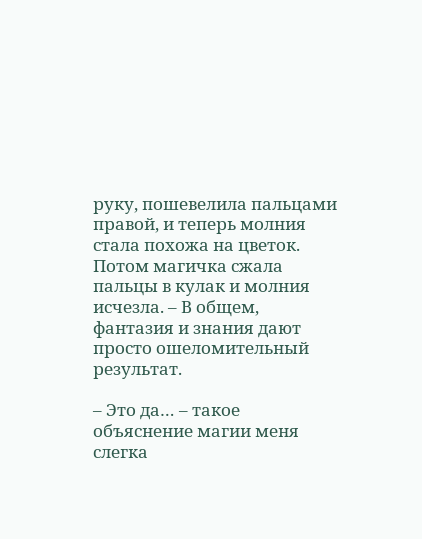руку, пошевелила пальцами правой, и теперь молния стала похожа на цветок. Потом магичка сжала пальцы в кулак и молния исчезла. – В общем, фантазия и знания дают просто ошеломительный результат.

– Это да… – такое объяснение магии меня слегка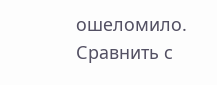ошеломило. Сравнить с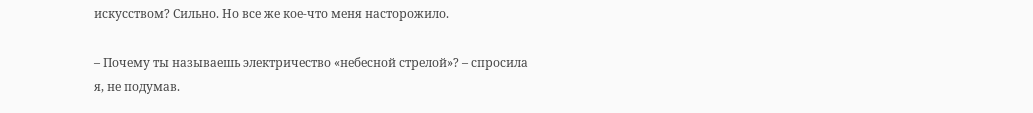искусством? Сильно. Но все же кое-что меня насторожило.

– Почему ты называешь электричество «небесной стрелой»? – спросила я, не подумав.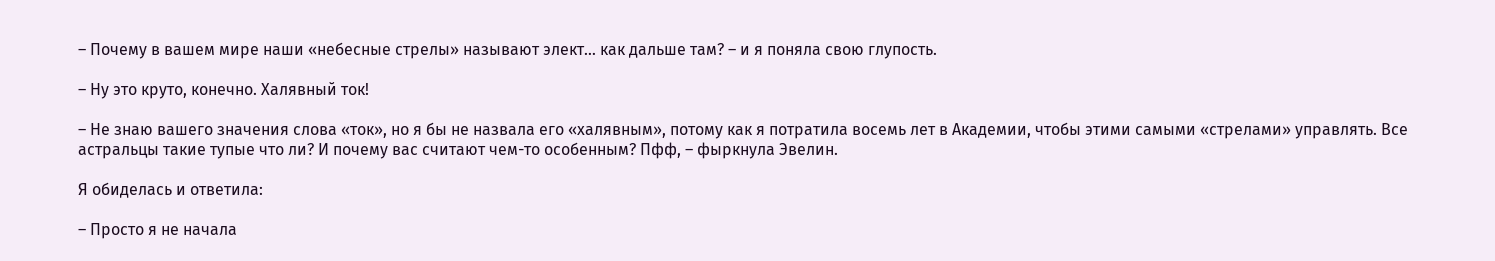– Почему в вашем мире наши «небесные стрелы» называют элект… как дальше там? – и я поняла свою глупость.

– Ну это круто, конечно. Халявный ток!

– Не знаю вашего значения слова «ток», но я бы не назвала его «халявным», потому как я потратила восемь лет в Академии, чтобы этими самыми «стрелами» управлять. Все астральцы такие тупые что ли? И почему вас считают чем-то особенным? Пфф, – фыркнула Эвелин.

Я обиделась и ответила:

– Просто я не начала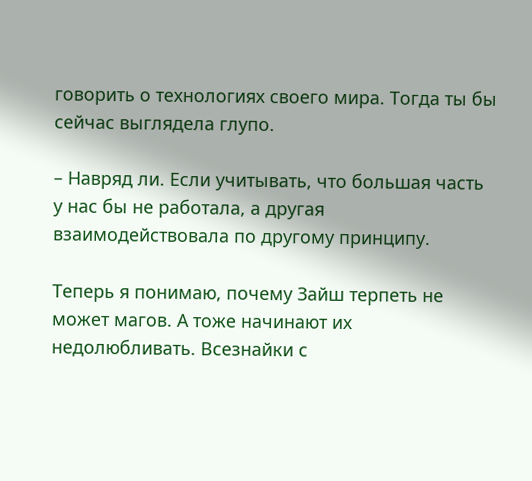говорить о технологиях своего мира. Тогда ты бы сейчас выглядела глупо.

– Навряд ли. Если учитывать, что большая часть у нас бы не работала, а другая взаимодействовала по другому принципу.

Теперь я понимаю, почему Зайш терпеть не может магов. А тоже начинают их недолюбливать. Всезнайки с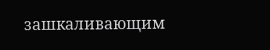зашкаливающим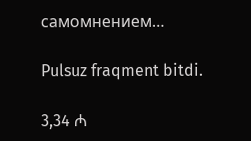самомнением…

Pulsuz fraqment bitdi.

3,34 ₼